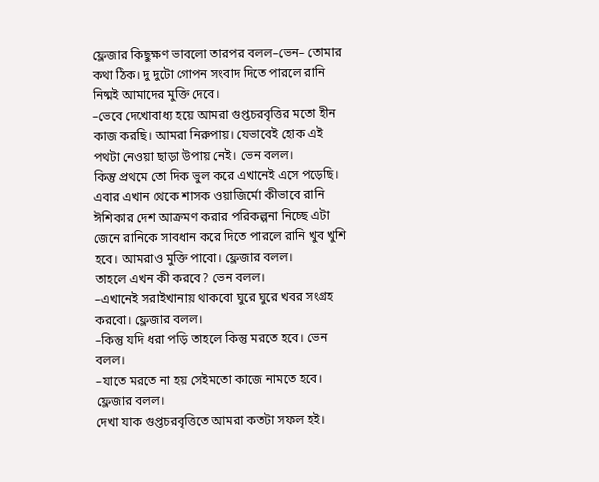ফ্লেজার কিছুক্ষণ ভাবলো তারপর বলল–ভেন– তোমার কথা ঠিক। দু দুটো গোপন সংবাদ দিতে পারলে রানি নিষ্মই আমাদের মুক্তি দেবে।
–ভেবে দেখোবাধ্য হয়ে আমরা গুপ্তচরবৃত্তির মতো হীন কাজ করছি। আমরা নিরুপায়। যেভাবেই হোক এই পথটা নেওয়া ছাড়া উপায় নেই। ভেন বলল।
কিন্তু প্রথমে তো দিক ভুল করে এখানেই এসে পড়েছি। এবার এখান থেকে শাসক ওয়াজির্মো কীভাবে রানি ঈশিকার দেশ আক্রমণ করার পরিকল্পনা নিচ্ছে এটা জেনে রানিকে সাবধান করে দিতে পারলে রানি খুব খুশি হবে। আমরাও মুক্তি পাবো। ফ্লেজার বলল।
তাহলে এখন কী করবে? ভেন বলল।
–এখানেই সরাইখানায় থাকবো ঘুরে ঘুরে খবর সংগ্রহ করবো। ফ্লেজার বলল।
–কিন্তু যদি ধরা পড়ি তাহলে কিন্তু মরতে হবে। ভেন বলল।
–যাতে মরতে না হয় সেইমতো কাজে নামতে হবে। ফ্লেজার বলল।
দেখা যাক গুপ্তচরবৃত্তিতে আমরা কতটা সফল হই।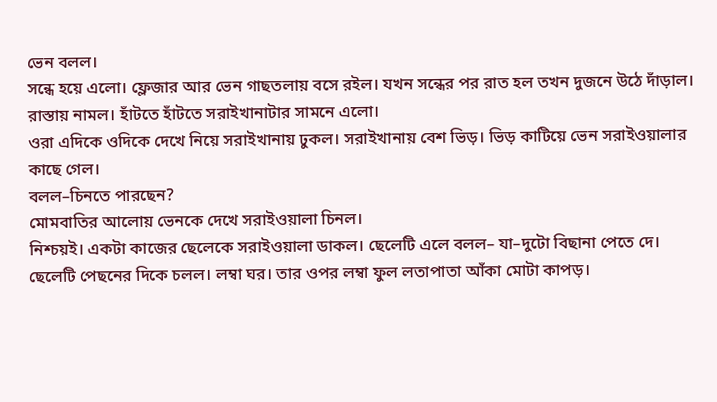ভেন বলল।
সন্ধে হয়ে এলো। ফ্লেজার আর ভেন গাছতলায় বসে রইল। যখন সন্ধের পর রাত হল তখন দুজনে উঠে দাঁড়াল। রাস্তায় নামল। হাঁটতে হাঁটতে সরাইখানাটার সামনে এলো।
ওরা এদিকে ওদিকে দেখে নিয়ে সরাইখানায় ঢুকল। সরাইখানায় বেশ ভিড়। ভিড় কাটিয়ে ভেন সরাইওয়ালার কাছে গেল।
বলল–চিনতে পারছেন?
মোমবাতির আলোয় ভেনকে দেখে সরাইওয়ালা চিনল।
নিশ্চয়ই। একটা কাজের ছেলেকে সরাইওয়ালা ডাকল। ছেলেটি এলে বলল– যা–দুটো বিছানা পেতে দে। ছেলেটি পেছনের দিকে চলল। লম্বা ঘর। তার ওপর লম্বা ফুল লতাপাতা আঁকা মোটা কাপড়।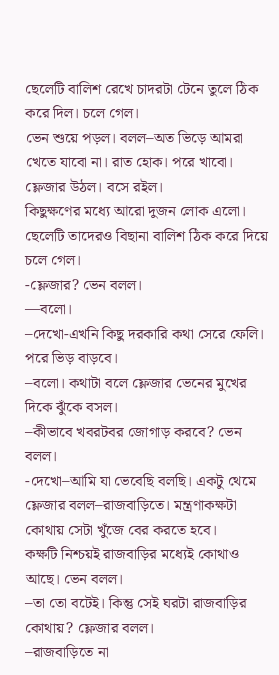ছেলেটি বালিশ রেখে চাদরটা টেনে তুলে ঠিক করে দিল। চলে গেল।
ভেন শুয়ে পড়ল। বলল–অত ভিড়ে আমরা খেতে যাবো না। রাত হোক। পরে খাবো। ফ্লেজার উঠল। বসে রইল।
কিছুক্ষণের মধ্যে আরো দুজন লোক এলো। ছেলেটি তাদেরও বিছানা বালিশ ঠিক করে দিয়ে চলে গেল।
-ফ্লেজার? ভেন বলল।
—বলো।
–দেখো-এখনি কিছু দরকারি কথা সেরে ফেলি। পরে ভিড় বাড়বে।
–বলো। কথাটা বলে ফ্লেজার ভেনের মুখের দিকে ঝুঁকে বসল।
–কীভাবে খবরটবর জোগাড় করবে? ভেন বলল।
-দেখো–আমি যা ভেবেছি বলছি। একটু থেমে ফ্লেজার বলল–রাজবাড়িতে। মন্ত্রণাকক্ষটা কোথায় সেটা খুঁজে বের করতে হবে।
কক্ষটি নিশ্চয়ই রাজবাড়ির মধ্যেই কোথাও আছে। ভেন বলল।
–তা তো বটেই। কিন্তু সেই ঘরটা রাজবাড়ির কোথায়? ফ্লেজার বলল।
–রাজবাড়িতে না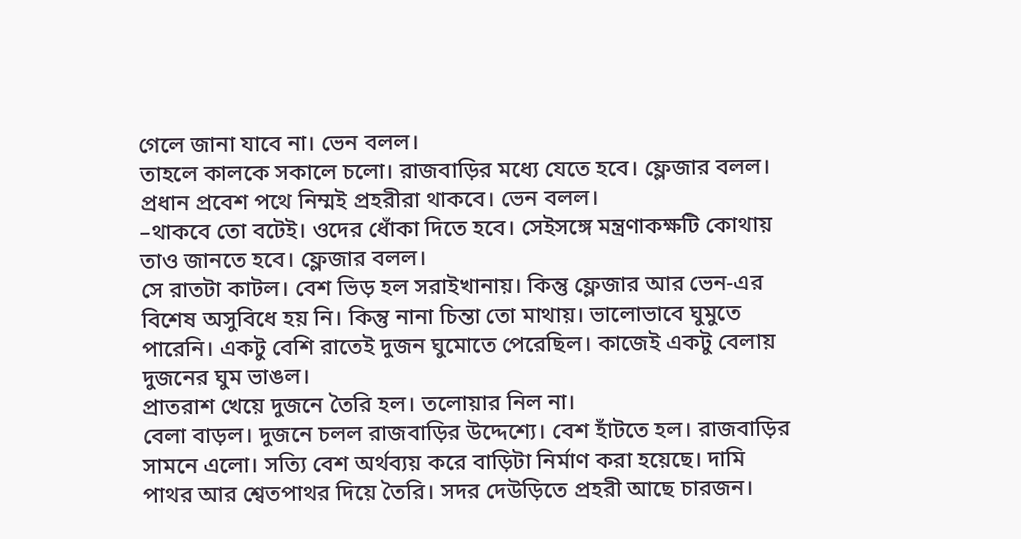গেলে জানা যাবে না। ভেন বলল।
তাহলে কালকে সকালে চলো। রাজবাড়ির মধ্যে যেতে হবে। ফ্লেজার বলল।
প্রধান প্রবেশ পথে নিম্মই প্রহরীরা থাকবে। ভেন বলল।
–থাকবে তো বটেই। ওদের ধোঁকা দিতে হবে। সেইসঙ্গে মন্ত্রণাকক্ষটি কোথায় তাও জানতে হবে। ফ্লেজার বলল।
সে রাতটা কাটল। বেশ ভিড় হল সরাইখানায়। কিন্তু ফ্লেজার আর ভেন-এর বিশেষ অসুবিধে হয় নি। কিন্তু নানা চিন্তা তো মাথায়। ভালোভাবে ঘুমুতে পারেনি। একটু বেশি রাতেই দুজন ঘুমোতে পেরেছিল। কাজেই একটু বেলায় দুজনের ঘুম ভাঙল।
প্রাতরাশ খেয়ে দুজনে তৈরি হল। তলোয়ার নিল না।
বেলা বাড়ল। দুজনে চলল রাজবাড়ির উদ্দেশ্যে। বেশ হাঁটতে হল। রাজবাড়ির সামনে এলো। সত্যি বেশ অর্থব্যয় করে বাড়িটা নির্মাণ করা হয়েছে। দামি পাথর আর শ্বেতপাথর দিয়ে তৈরি। সদর দেউড়িতে প্রহরী আছে চারজন।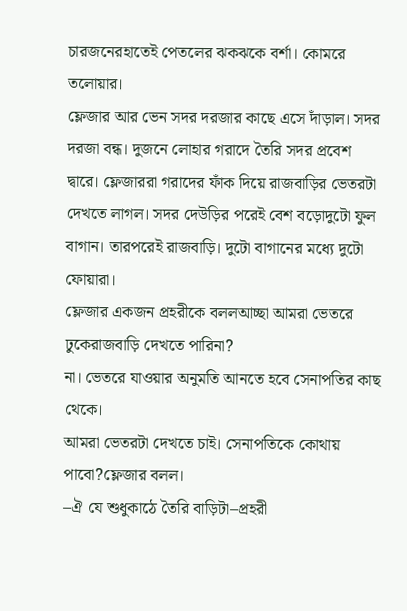চারজনেরহাতেই পেতলের ঝকঝকে বর্শা। কোমরে তলোয়ার।
ফ্লেজার আর ভেন সদর দরজার কাছে এসে দাঁড়াল। সদর দরজা বন্ধ। দুজনে লোহার গরাদে তৈরি সদর প্রবেশ দ্বারে। ফ্লেজাররা গরাদের ফাঁক দিয়ে রাজবাড়ির ভেতরটা দেখতে লাগল। সদর দেউড়ির পরেই বেশ বড়োদুটো ফুল বাগান। তারপরেই রাজবাড়ি। দুটো বাগানের মধ্যে দুটো ফোয়ারা।
ফ্লেজার একজন প্রহরীকে বললআচ্ছা আমরা ভেতরে ঢুকেরাজবাড়ি দেখতে পারিনা?
না। ভেতরে যাওয়ার অনুমতি আনতে হবে সেনাপতির কাছ থেকে।
আমরা ভেতরটা দেখতে চাই। সেনাপতিকে কোথায় পাবো?ফ্লেজার বলল।
–ঐ যে শুধুকাঠে তৈরি বাড়িটা–প্রহরী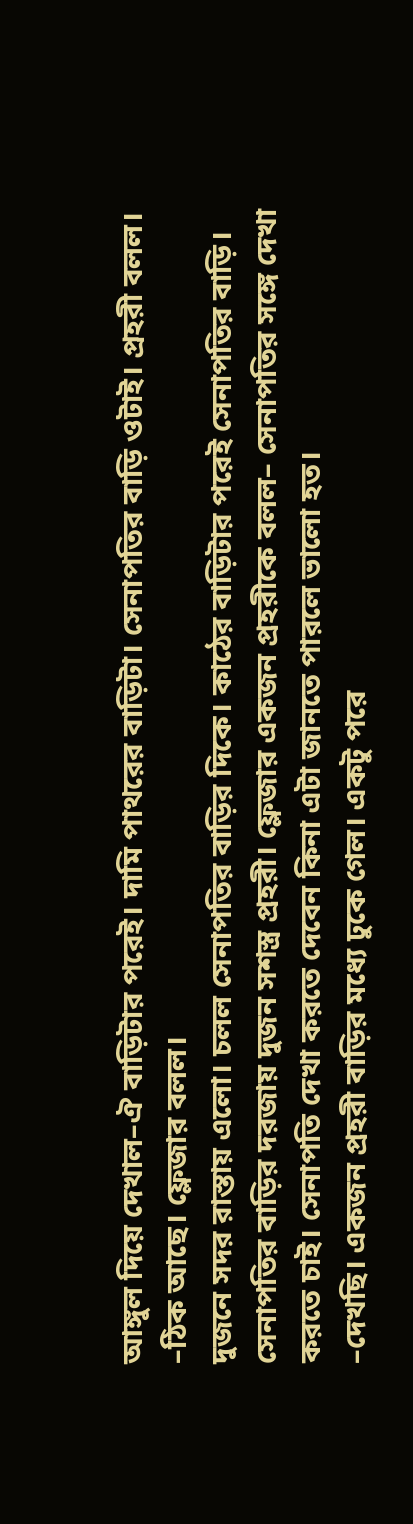আঙ্গুল দিয়ে দেখাল–ঐ বাড়িটার পরেই। দামি পাথরের বাড়িটা। সেনাপতির বাড়ি ওটাই। প্রহরী বলল।
–ঠিক আছে। ফ্লেজার বলল।
দুজনে সদর রাস্তায় এলো। চলল সেনাপতির বাড়ির দিকে। কাঠের বাড়িটার পরেই সেনাপতির বাড়ি।
সেনাপতির বাড়ির দরজায় দুজন সশস্ত্র প্রহরী। ফ্লেজার একজন প্রহরীকে বলল– সেনাপতির সঙ্গে দেখা করতে চাই। সেনাপতি দেখা করতে দেবেন কিনা এটা জানতে পারলে ভালো হত।
–দেখছি। একজন প্রহরী বাড়ির মধ্যে ঢুকে গেল। একটু পরে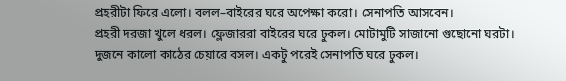প্রহরীটা ফিরে এলো। বলল–বাইরের ঘরে অপেক্ষা করো। সেনাপতি আসবেন।
প্রহরী দরজা খুলে ধরল। ফ্লেজাররা বাইরের ঘরে ঢুকল। মোটামুটি সাজানো গুছোনো ঘরটা।
দুজনে কালো কাঠের চেয়ারে বসল। একটু পরেই সেনাপতি ঘরে ঢুকল।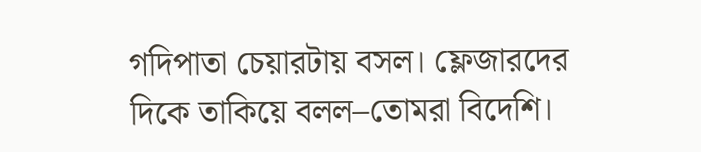গদিপাতা চেয়ারটায় বসল। ফ্লেজারদের দিকে তাকিয়ে বলল–তোমরা বিদেশি।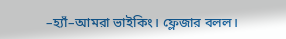–হ্যাঁ–আমরা ভাইকিং। ফ্লেজার বলল।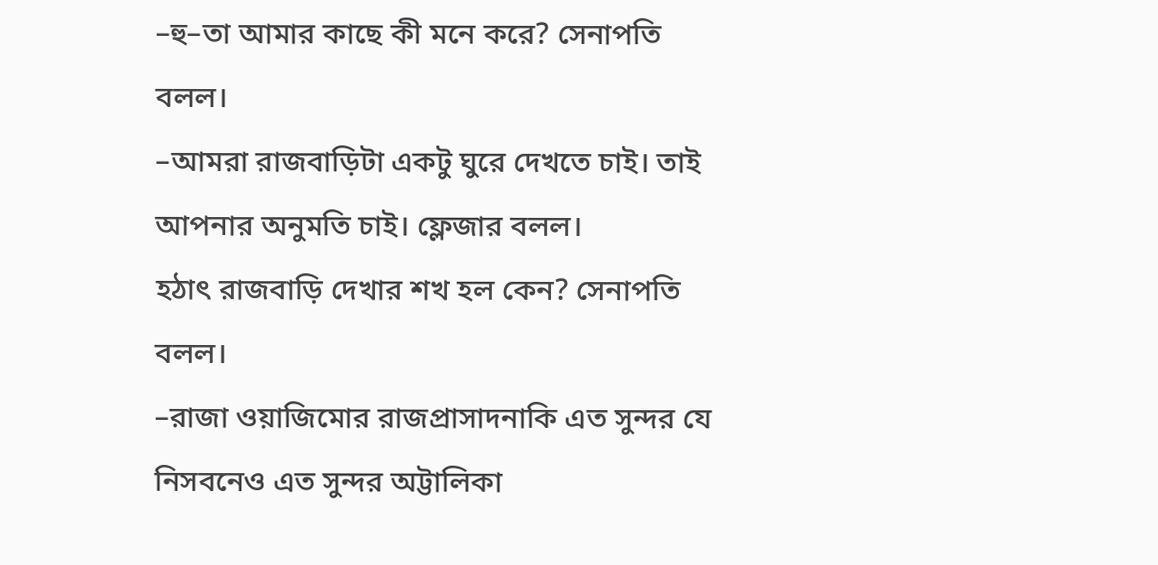–হু–তা আমার কাছে কী মনে করে? সেনাপতি বলল।
–আমরা রাজবাড়িটা একটু ঘুরে দেখতে চাই। তাই আপনার অনুমতি চাই। ফ্লেজার বলল।
হঠাৎ রাজবাড়ি দেখার শখ হল কেন? সেনাপতি বলল।
–রাজা ওয়াজিমোর রাজপ্রাসাদনাকি এত সুন্দর যে নিসবনেও এত সুন্দর অট্টালিকা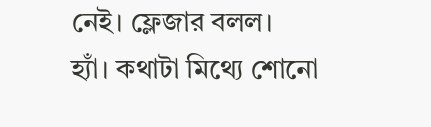নেই। ফ্লেজার বলল।
হ্যাঁ। কথাটা মিথ্যে শোনো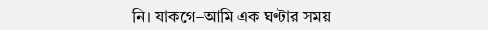নি। যাকগে–আমি এক ঘণ্টার সময়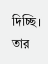দিচ্ছি। তার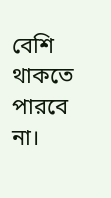বেশি থাকতে পারবে না।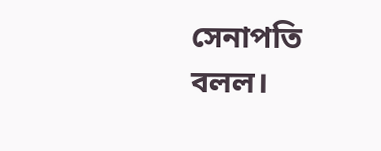সেনাপতি বলল।